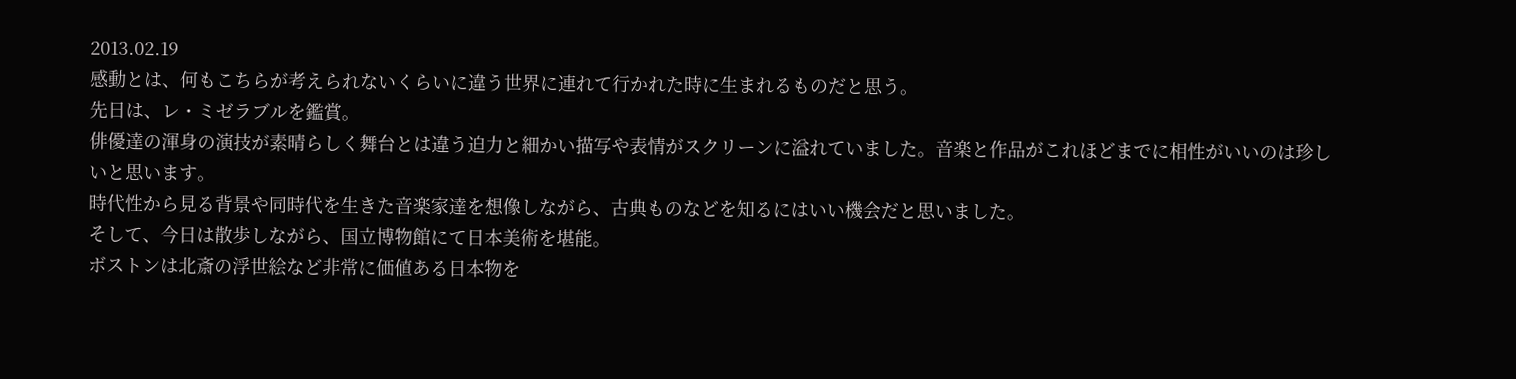2013.02.19
感動とは、何もこちらが考えられないくらいに違う世界に連れて行かれた時に生まれるものだと思う。
先日は、レ・ミゼラブルを鑑賞。
俳優達の渾身の演技が素晴らしく舞台とは違う迫力と細かい描写や表情がスクリーンに溢れていました。音楽と作品がこれほどまでに相性がいいのは珍しいと思います。
時代性から見る背景や同時代を生きた音楽家達を想像しながら、古典ものなどを知るにはいい機会だと思いました。
そして、今日は散歩しながら、国立博物館にて日本美術を堪能。
ボストンは北斎の浮世絵など非常に価値ある日本物を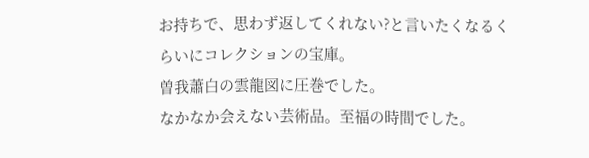お持ちで、思わず返してくれない?と言いたくなるくらいにコレクションの宝庫。
曽我蕭白の雲龍図に圧巻でした。
なかなか会えない芸術品。至福の時間でした。